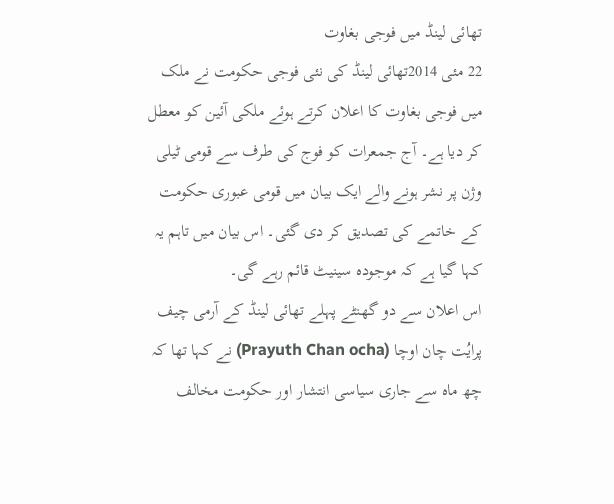تھائی لینڈ میں فوجی بغاوت
22 مئی 2014تھائی لینڈ کی نئی فوجی حکومت نے ملک میں فوجی بغاوت کا اعلان کرتے ہوئے ملکی آئین کو معطل کر دیا ہے۔ آج جمعرات کو فوج کی طرف سے قومی ٹیلی وژن پر نشر ہونے والے ایک بیان میں قومی عبوری حکومت کے خاتمے کی تصدیق کر دی گئی۔ اس بیان میں تاہم یہ کہا گیا ہے کہ موجودہ سینیٹ قائم رہے گی۔
اس اعلان سے دو گھنٹے پہلے تھائی لینڈ کے آرمی چیف پرایُت چان اوچا (Prayuth Chan ocha) نے کہا تھا کہ چھ ماہ سے جاری سیاسی انتشار اور حکومت مخالف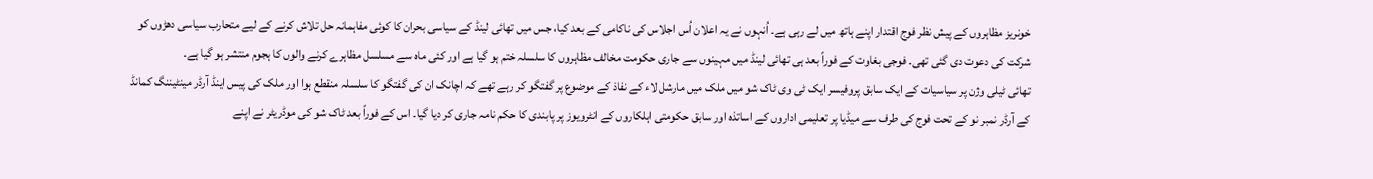خونریز مظاہروں کے پیش نظر فوج اقتدار اپنے ہاتھ میں لے رہی ہے۔ اُنہوں نے یہ اعلان اُس اجلاس کی ناکامی کے بعد کیا، جس میں تھائی لینڈ کے سیاسی بحران کا کوئی مفاہمانہ حل تلاش کرنے کے لیے متحارب سیاسی دھڑوں کو شرکت کی دعوت دی گئی تھی۔ فوجی بغاوت کے فوراً بعد ہی تھائی لینڈ میں مہینوں سے جاری حکومت مخالف مظاہروں کا سلسلہ ختم ہو گیا ہے اور کئی ماہ سے مسلسل مظاہرے کرنے والوں کا ہجوم منتشر ہو گیا ہے۔
تھائی ٹیلی وژن پر سیاسیات کے ایک سابق پروفیسر ایک ٹی وی ٹاک شو میں ملک میں مارشل لاء کے نفاذ کے موضوع پر گفتگو کر رہے تھے کہ اچانک ان کی گفتگو کا سلسلہ منقطع ہوا اور ملک کی پیس اینڈ آرڈر مینٹیننگ کمانڈ کے آرڈر نمبر نو کے تحت فوج کی طرف سے میڈیا پر تعلیمی اداروں کے اساتذہ اور سابق حکومتی اہلکاروں کے انٹرویوز پر پابندی کا حکم نامہ جاری کر دیا گیا۔ اس کے فوراً بعد ٹاک شو کی موڈریٹر نے اپنے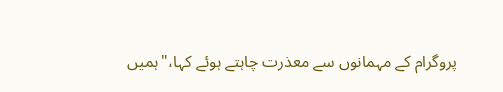پروگرام کے مہمانوں سے معذرت چاہتے ہوئے کہا،"ہمیں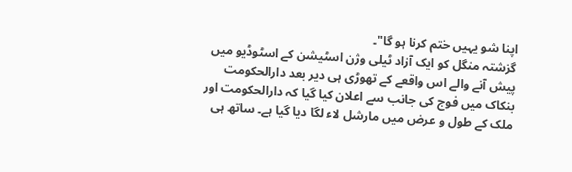اپنا شو یہیں ختم کرنا ہو گا"۔
گزشتہ منگل کو ایک آزاد ٹیلی وژن اسٹیشن کے اسٹوڈیو میں پیش آنے والے اس واقعے کے تھوڑی ہی دیر بعد دارالحکومت بنکاک میں فوج کی جانب سے اعلان کیا گیا کہ دارالحکومت اور ملک کے طول و عرض میں مارشل لاء لگا دیا گیا ہے۔ ساتھ ہی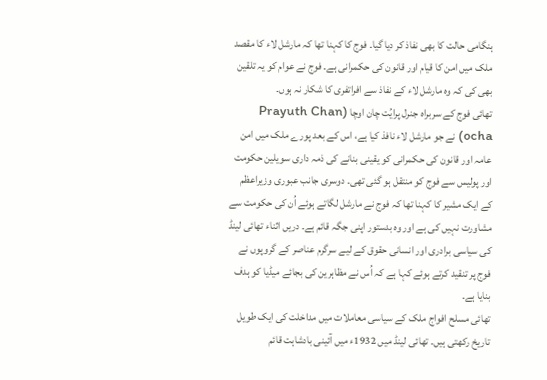ہنگامی حالت کا بھی نفاذ کر دیا گیا۔ فوج کا کہنا تھا کہ مارشل لاء کا مقصد ملک میں امن کا قیام اور قانون کی حکمرانی ہے۔ فوج نے عوام کو یہ تلقین بھی کی کہ وہ مارشل لاء کے نفاذ سے افراتفری کا شکار نہ ہوں۔
تھائی فوج کے سربراہ جنرل پرایُت چان اوچا (Prayuth Chan ocha) نے جو مارشل لاء نافذ کیا ہے، اس کے بعد پورے ملک میں امن عامہ اور قانون کی حکمرانی کو یقینی بنانے کی ذمہ داری سویلین حکومت اور پولیس سے فوج کو منتقل ہو گئی تھی۔ دوسری جانب عبوری وزیراعظم کے ایک مشیر کا کہنا تھا کہ فوج نے مارشل لگاتے ہوئے اُن کی حکومت سے مشاورت نہیں کی ہے اور وہ بدستور اپنی جگہ قائم ہے۔ دریں اثناء تھائی لینڈ کی سیاسی برادری اور انسانی حقوق کے لیے سرگرم عناصر کے گروپوں نے فوج پر تنقید کرتے ہوئے کہا ہے کہ اُس نے مظاہرین کی بجائے میڈیا کو ہدف بنایا ہے۔
تھائی مسلح افواج ملک کے سیاسی معاملات میں مداخلت کی ایک طویل تاریخ رکھتی ہیں۔ تھائی لینڈ میں 1932ء میں آئینی بادشاہت قائم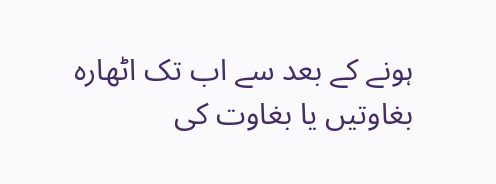ہونے کے بعد سے اب تک اٹھارہ بغاوتیں یا بغاوت کی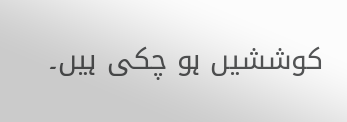کوششیں ہو چکی ہیں۔